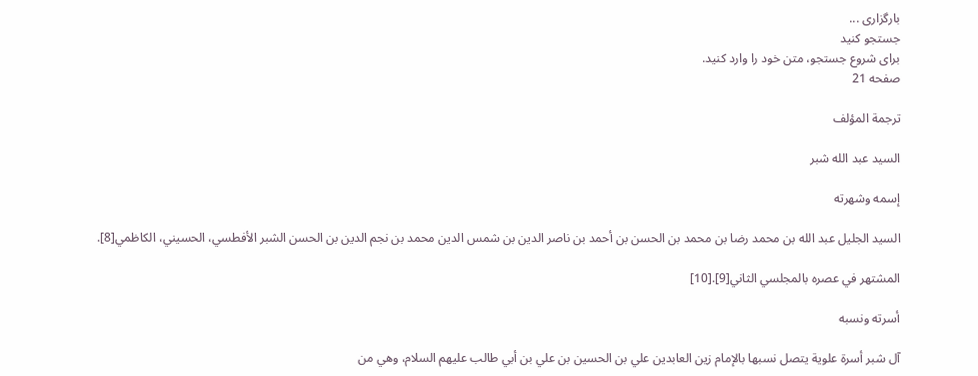بارگزاری ...
جستجو کنید
برای شروع جستجو، متن خود را وارد کنید.
صفحه 21

ترجمة المؤلف

السيد عبد الله شبر

إسمه وشهرته

السيد الجليل عبد الله بن محمد رضا بن محمد بن الحسن بن أحمد بن ناصر الدين بن شمس الدين محمد بن نجم الدين بن الحسن الشبر الأفطسي، الحسيني، الكاظمي[8].

المشتهر في عصره بالمجلسي الثاني[9].[10]

أسرته ونسبه

آل شبر أسرة علوية يتصل نسبها بالإمام زين العابدين علي بن الحسين بن علي بن أبي طالب عليهم السلام، وهي من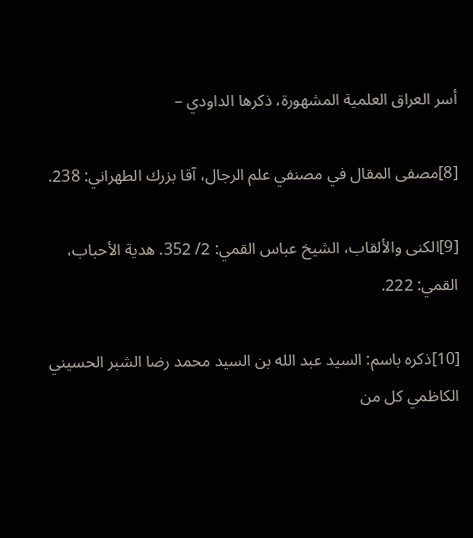أسر العراق العلمية المشهورة، ذكرها الداودي –

[8]مصفى المقال في مصنفي علم الرجال، آقا بزرك الطهراني: 238.

[9]الكنى والألقاب، الشيخ عباس القمي: 2/ 352. هدية الأحباب، القمي: 222.

[10]ذكره باسم: السيد عبد الله بن السيد محمد رضا الشبر الحسيني الكاظمي كل من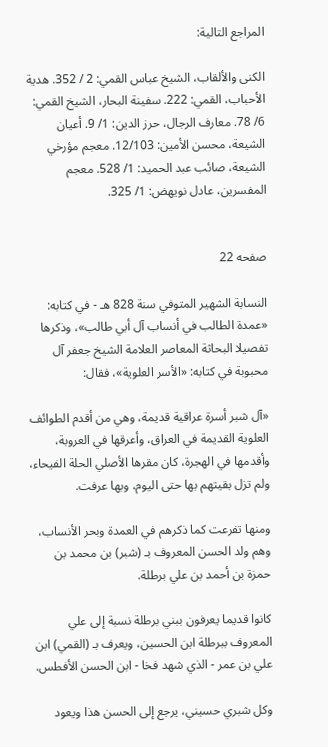المراجع التالية:

الكنى والألقاب، الشيخ عباس القمي: 2 / 352. هدية الأحباب، القمي: 222. سفينة البحار، الشيخ القمي: 6/ 78. معارف الرجال، حرز الدين: 1/ 9. أعيان الشيعة، محسن الأمين: 12/103. معجم مؤرخي الشيعة، صائب عبد الحميد: 1/ 528. معجم المفسرين، عادل نويهض: 1/ 325.


صفحه 22

النسابة الشهير المتوفي سنة 828 هـ - في كتابه: «عمدة الطالب في أنساب آل أبي طالب»، وذكرها تفصيلا البحاثة المعاصر العلامة الشيخ جعفر آل محبوبة في كتابه: «الأسر العلوية»، فقال:

«آل شبر أسرة عراقية قديمة، وهي من أقدم الطوائف العلوية القديمة في العراق، وأعرقها في العروبة، وأقدمها في الهجرة، كان مقرها الأصلي الحلة الفيحاء، ولم تزل بقيتهم بها حتى اليوم، وبها عرفت.

ومنها تفرعت كما ذكرهم في العمدة وبحر الأنساب، وهم ولد الحسن المعروف بـ (شبر) بن محمد بن حمزة بن أحمد بن علي برطلة.

كانوا قديما يعرفون ببني برطلة نسبة إلى علي المعروف ببرطلة ابن الحسين، ويعرف بـ (القمي) ابن علي بن عمر - الذي شهد فخا - ابن الحسن الأفطس.

وكل شبري حسيني، يرجع إلى الحسن هذا ويعود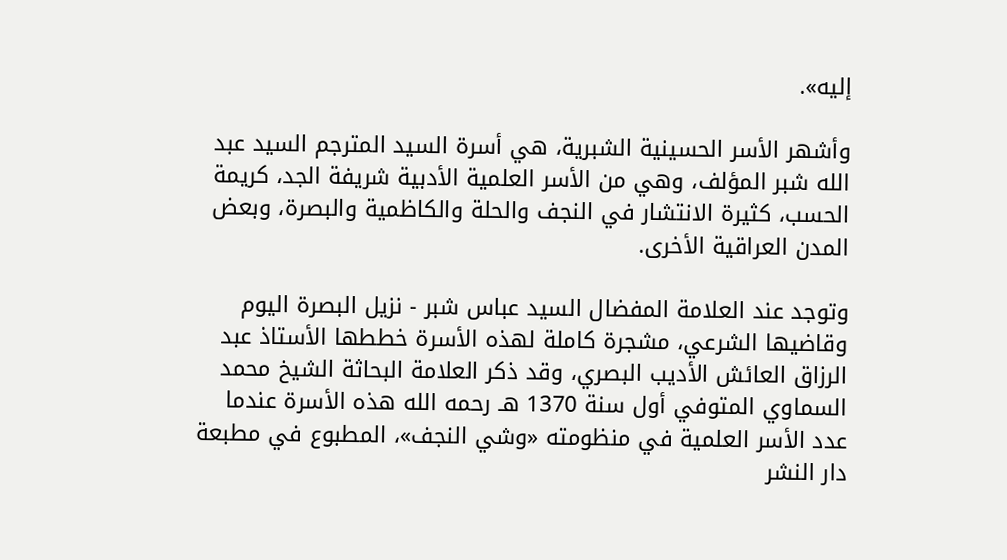إليه».

وأشهر الأسر الحسينية الشبرية، هي أسرة السيد المترجم السيد عبد الله شبر المؤلف، وهي من الأسر العلمية الأدبية شريفة الجد، كريمة الحسب، كثيرة الانتشار في النجف والحلة والكاظمية والبصرة، وبعض المدن العراقية الأخرى.

وتوجد عند العلامة المفضال السيد عباس شبر - نزيل البصرة اليوم وقاضيها الشرعي، مشجرة كاملة لهذه الأسرة خططها الأستاذ عبد الرزاق العائش الأديب البصري، وقد ذكر العلامة البحاثة الشيخ محمد السماوي المتوفي أول سنة 1370 هـ رحمه الله هذه الأسرة عندما عدد الأسر العلمية في منظومته «وشي النجف»، المطبوع في مطبعة دار النشر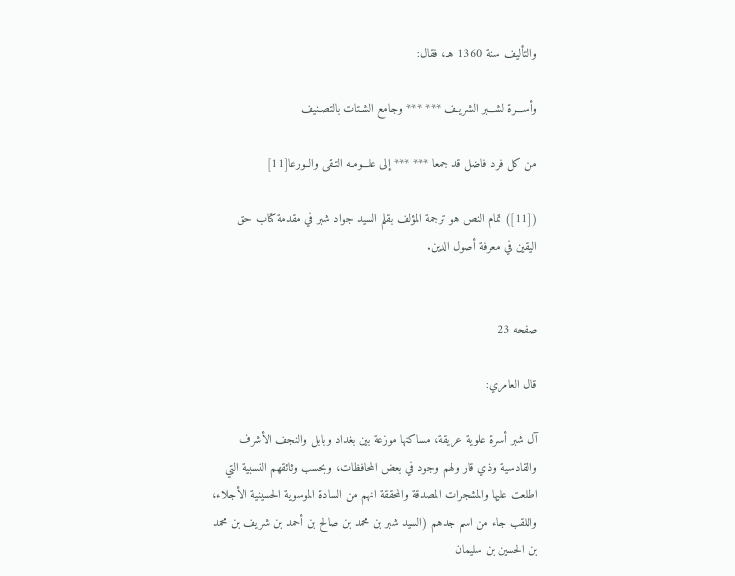والتأليف سنة 1360 هـ، فقال:

وأســـرة لشـــبر الشريـف *** *** وجامع الشـتات بالتصـنيف

من كل فرد فاضل قد جمعا *** *** إلى علـــومـه التـقى والــورعا[11]

([11]) تمام النص هو ترجمة المؤلف بقلم السيد جواد شبر في مقدمة كتاب حق اليقين في معرفة أصول الدين.


صفحه 23

قال العامري:

آل شبر أسرة علوية عريقة، مساكنها موزعة بين بغداد وبابل والنجف الأشرف والقادسية وذي قار ولهم وجود في بعض المحافظات، وبحسب وثائقهم النسبية التي اطلعت عليها والمشجرات المصدقة والمحققة انهم من السادة الموسوية الحسينية الأجلاء، واللقب جاء من اسم جدهم (السيد شبر بن محمد بن صالح بن أحمد بن شريف بن محمد بن الحسين بن سليمان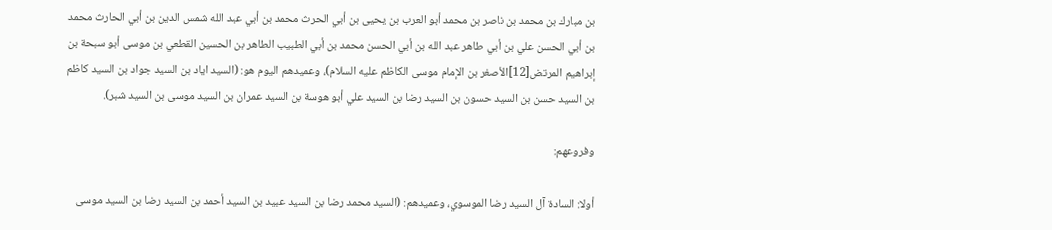بن مبارك بن محمد بن ناصر بن محمد أبو العرب بن يحيى بن أبي الحرث محمد بن أبي عبد الله شمس الدين بن أبي الحارث محمد بن أبي الحسن علي بن أبي طاهر عبد الله بن أبي الحسن محمد بن أبي الطبيب الطاهر بن الحسين القطعي بن موسى أبو سبحة بن إبراهيم المرتض[12]الأصغر بن الإمام موسى الكاظم عليه السلام)، وعميدهم اليوم هو: (السيد اياد بن السيد جواد بن السيد كاظم بن السيد حسن بن السيد حسون بن السيد رضا بن السيد علي أبو هوسة بن السيد عمران بن السيد موسى بن السيد شبر).

وفروعهم:

أولا: السادة آل السيد رضا الموسوي، وعميدهم: (السيد محمد رضا بن السيد عبيد بن السيد أحمد بن السيد رضا بن السيد موسى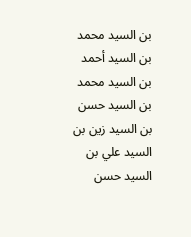بن السيد محمد بن السيد أحمد بن السيد محمد بن السيد حسن بن السيد زين بن السيد علي بن السيد حسن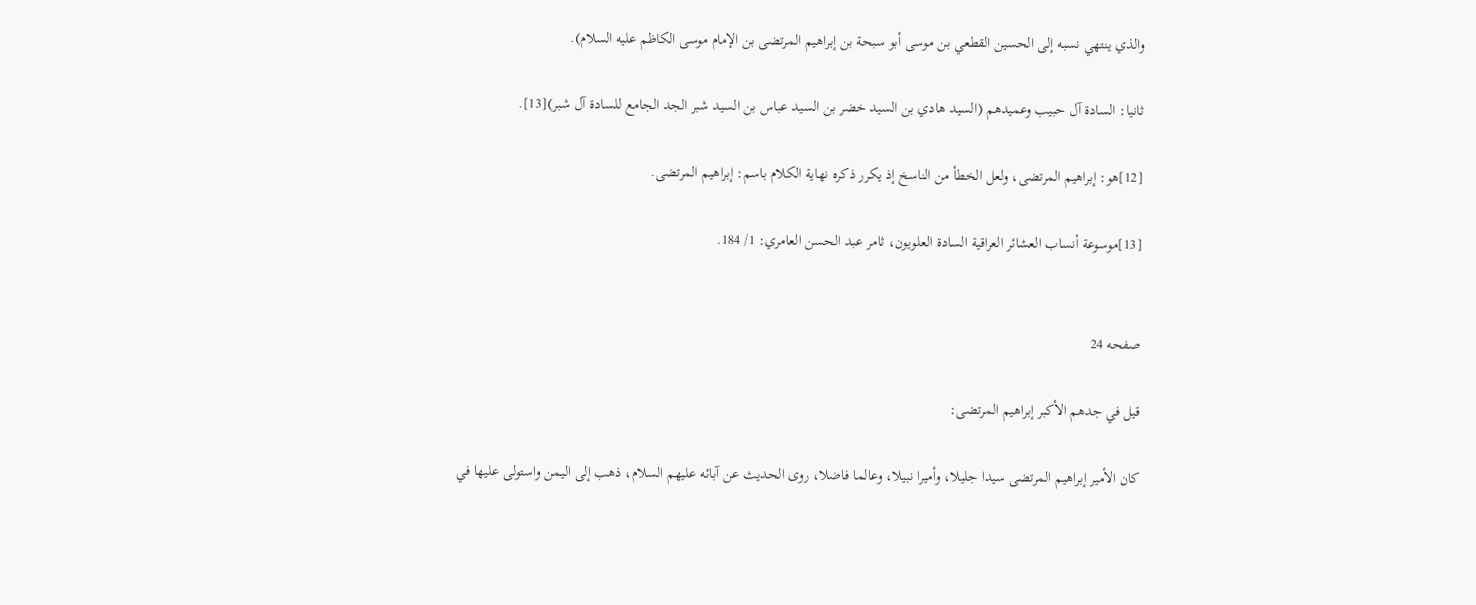والذي ينتهي نسبه إلى الحسين القطعي بن موسى أبو سبحة بن إبراهيم المرتضى بن الإمام موسى الكاظم عليه السلام).

ثانيا: السادة آل حبيب وعميدهم (السيد هادي بن السيد خضر بن السيد عباس بن السيد شبر الجد الجامع للسادة آل شبر)[13].

[12]هو: إبراهيم المرتضى، ولعل الخطأ من الناسخ إذ يكرر ذكره نهاية الكلام باسم: إبراهيم المرتضى.

[13]موسوعة أنساب العشائر العراقية السادة العلويون، ثامر عبد الحسن العامري: 1/ 184.


صفحه 24

قيل في جدهم الأكبر إبراهيم المرتضى:

كان الأمير إبراهيم المرتضى سيدا جليلا، وأميرا نبيلا، وعالما فاضلا، روى الحديث عن آبائه عليهم السلام، ذهب إلى اليمن واستولى عليها في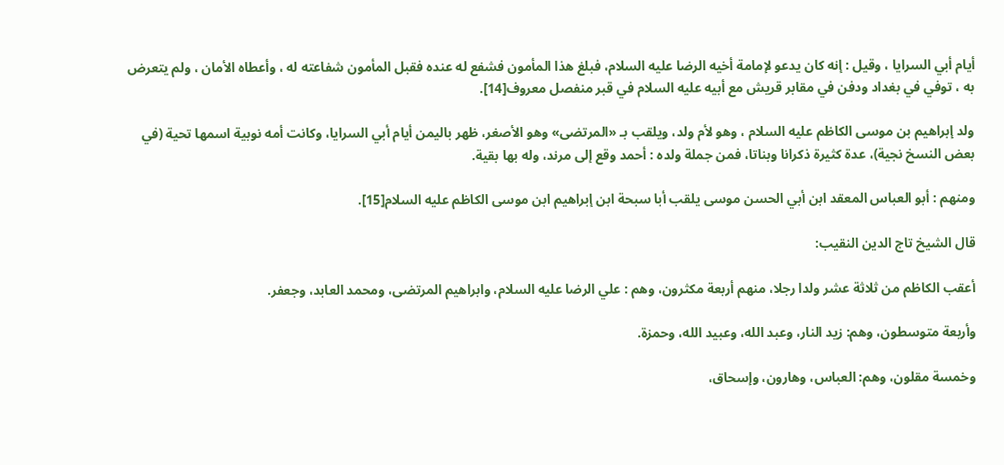أيام أبي السرايا ، وقيل : إنه كان يدعو لإمامة أخيه الرضا عليه السلام، فبلغ هذا المأمون فشفع له عنده فقبل المأمون شفاعته له ، وأعطاه الأمان ، ولم يتعرض به ، توفي في بغداد ودفن في مقابر قريش مع أبيه عليه السلام في قبر منفصل معروف[14].

ولد إبراهيم بن موسى الكاظم عليه السلام ، وهو لأم ولد، ويلقب بـ «المرتضى» وهو الأصغر، ظهر باليمن أيام أبي السرايا، وكانت أمه نوبية اسمها تحية (في بعض النسخ نجية)، عدة كثيرة ذكرانا وبناتا، فمن جملة ولده : أحمد وقع إلى مرند، وله بها بقية.

ومنهم : أبو العباس المعقد ابن أبي الحسن موسى يلقب أبا سبحة ابن إبراهيم ابن موسى الكاظم عليه السلام[15].

قال الشيخ تاج الدين النقيب:

أعقب الكاظم من ثلاثة عشر ولدا رجلا، منهم أربعة مكثرون، وهم : علي الرضا عليه السلام، وابراهيم المرتضى، ومحمد العابد، وجعفر.

وأربعة متوسطون، وهم: زيد النار، وعبد الله، وعبيد الله، وحمزة.

وخمسة مقلون، وهم: العباس، وهارون، وإسحاق،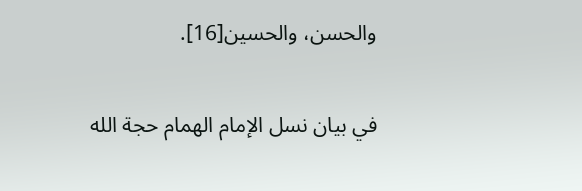والحسن، والحسين[16].

في بيان نسل الإمام الهمام حجة الله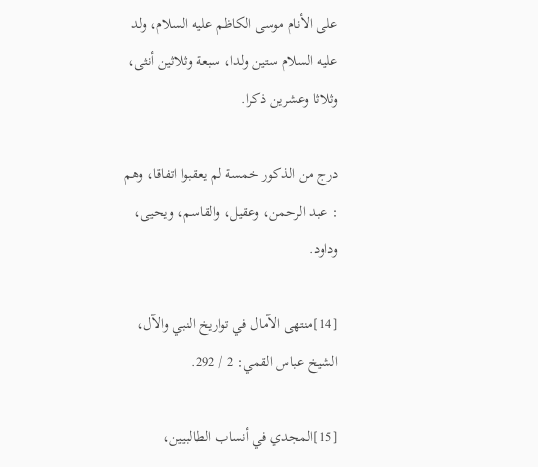على الأنام موسى الكاظم عليه السلام، ولد عليه السلام ستين ولدا، سبعة وثلاثين أنثى، وثلاثا وعشرين ذكرا.

درج من الذكور خمسة لم يعقبوا اتفاقا، وهم : عبد الرحمن، وعقيل، والقاسم، ويحيى، وداود.

[14]منتهى الآمال في تواريخ النبي والآل، الشيخ عباس القمي: 2 / 292.

[15]المجدي في أنساب الطالبيين،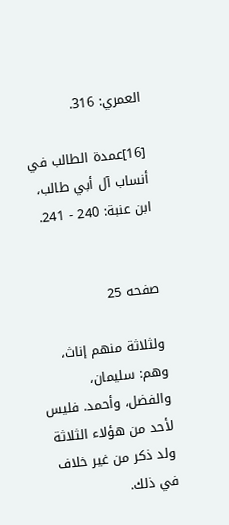العمري: 316.

[16]عمدة الطالب في أنساب آل أبي طالب، ابن عنبة: 240 - 241.


صفحه 25

ولثلاثة منهم إناث، وهم: سليمان، والفضل، وأحمد. فليس لأحد من هؤلاء الثلاثة ولد ذكر من غير خلاف في ذلك.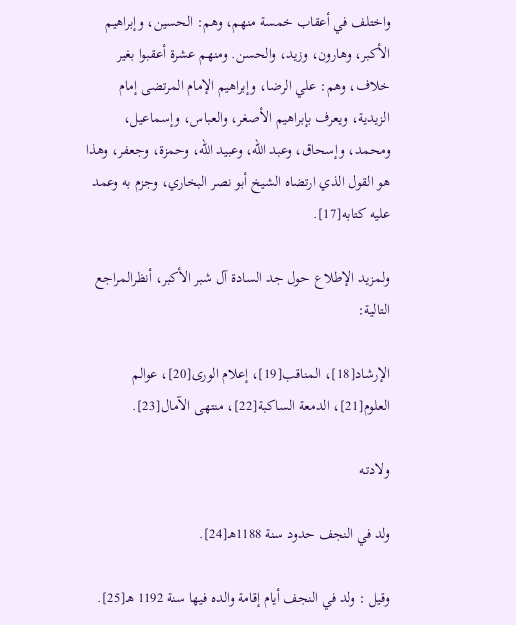واختلف في أعقاب خمسة منهم، وهم: الحسين، وإبراهيم الأكبر، وهارون، وزيد، والحسن. ومنهم عشرة أعقبوا بغير خلاف، وهم: علي الرضا، وإبراهيم الإمام المرتضى إمام الزيدية، ويعرف بإبراهيم الأصغر، والعباس، وإسماعيل، ومحمد، وإسحاق، وعبد الله، وعبيد الله، وحمزة، وجعفر، وهذا هو القول الذي ارتضاه الشيخ أبو نصر البخاري، وجزم به وعمد عليه كتابه[17].

ولمزيد الإطلاع حول جد السادة آل شبر الأكبر، أنظرالمراجع التالية:

الإرشاد[18]، المناقب[19]، إعلام الورى[20]، عوالم العلوم[21]، الدمعة الساكبة[22]، منتهى الآمال[23].

ولادتـه

ولد في النجف حدود سنة 1188هـ[24].

وقيل : ولد في النجف أيام إقامة والده فيها سنة 1192 هـ[25].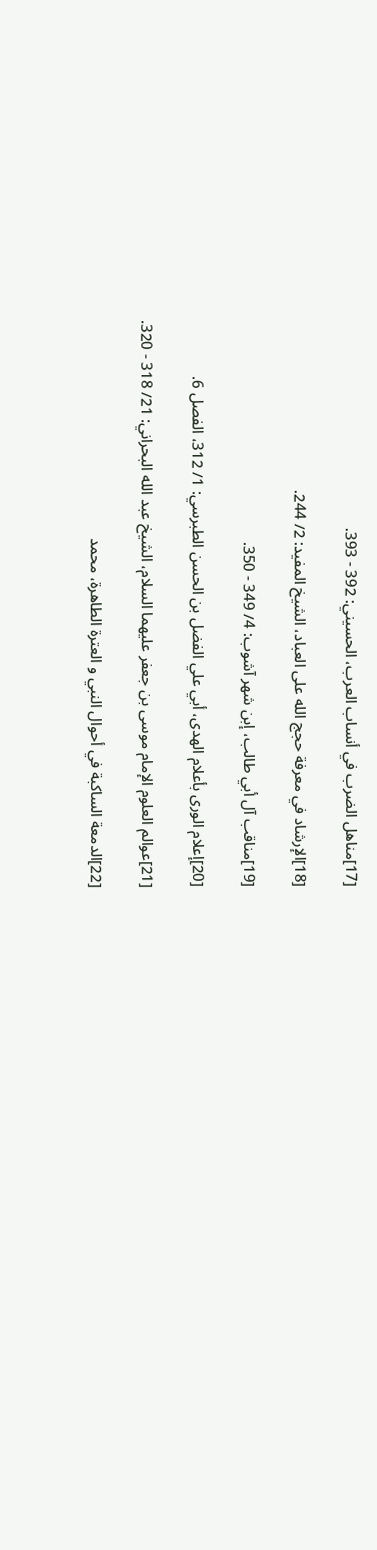[17]مناهل الضرب في أنساب العرب، الحسيني: 392 - 393.

[18]الإرشاد في معرفة حجج الله على العباد، الشيخ المفيد: 2/ 244.

[19]مناقب آل أبي طالب، إبن شهر آشوب: 4/ 349 - 350.

[20]إعلام الورى بأعلام الهدى، أبي علي الفضل بن الحسن الطبرسي: 1/ 312، الفصل 6.

[21]عوالم العلوم الإمام موسى بن جعفر عليهما السلام، الشيخ عبد الله البحراني: 21/ 318 - 320.

[22]الدمعة الساكبة في أحوال النبي و العترة الطاهرة، محمد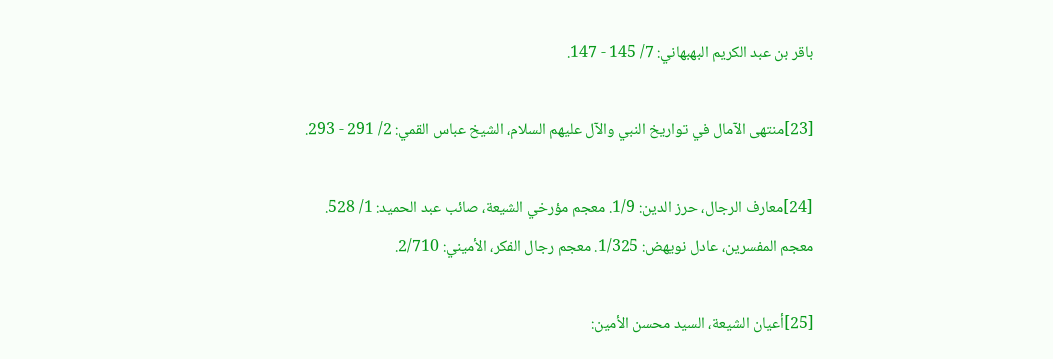باقر بن عبد الكريم البهبهاني: 7/ 145 - 147.

[23]منتهى الآمال في تواريخ النبي والآل عليهم السلام، الشيخ عباس القمي: 2/ 291 - 293.

[24]معارف الرجال، حرز الدين: 1/9. معجم مؤرخي الشيعة، صائب عبد الحميد: 1/ 528.
معجم المفسرين، عادل نويهض: 1/325. معجم رجال الفكر، الأميني: 2/710.

[25]أعيان الشيعة، السيد محسن الأمين: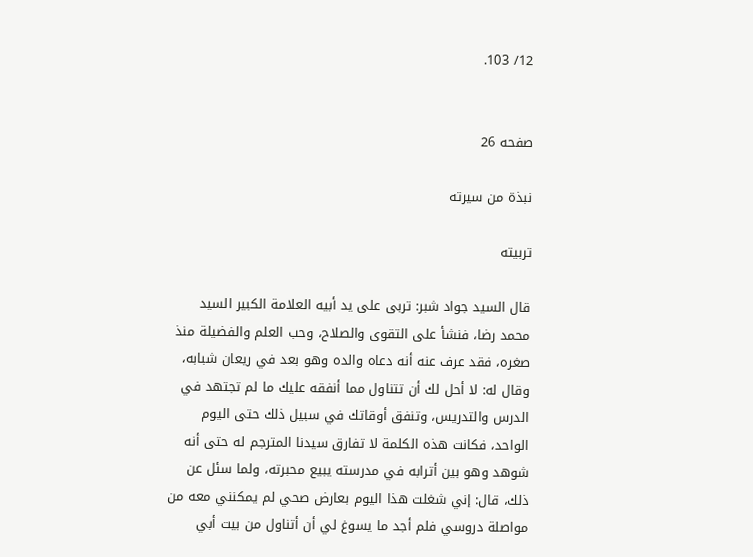12/ 103.


صفحه 26

نبذة من سيرته

تربيته

قال السيد جواد شبر: تربى على يد أبيه العلامة الكبير السيد محمد رضا، فنشأ على التقوى والصلاح، وحب العلم والفضيلة منذ صغره، فقد عرف عنه أنه دعاه والده وهو بعد في ريعان شبابه، وقال له: لا أحل لك أن تتناول مما أنفقه عليك ما لم تجتهد في الدرس والتدريس، وتنفق أوقاتك في سبيل ذلك حتى اليوم الواحد، فكانت هذه الكلمة لا تفارق سيدنا المترجم له حتى أنه شوهد وهو بين أترابه في مدرسته يبيع محبرته، ولما سئل عن ذلك، قال: إني شغلت هذا اليوم بعارض صحي لم يمكنني معه من مواصلة دروسي فلم أجد ما يسوغ لي أن أتناول من بيت أبي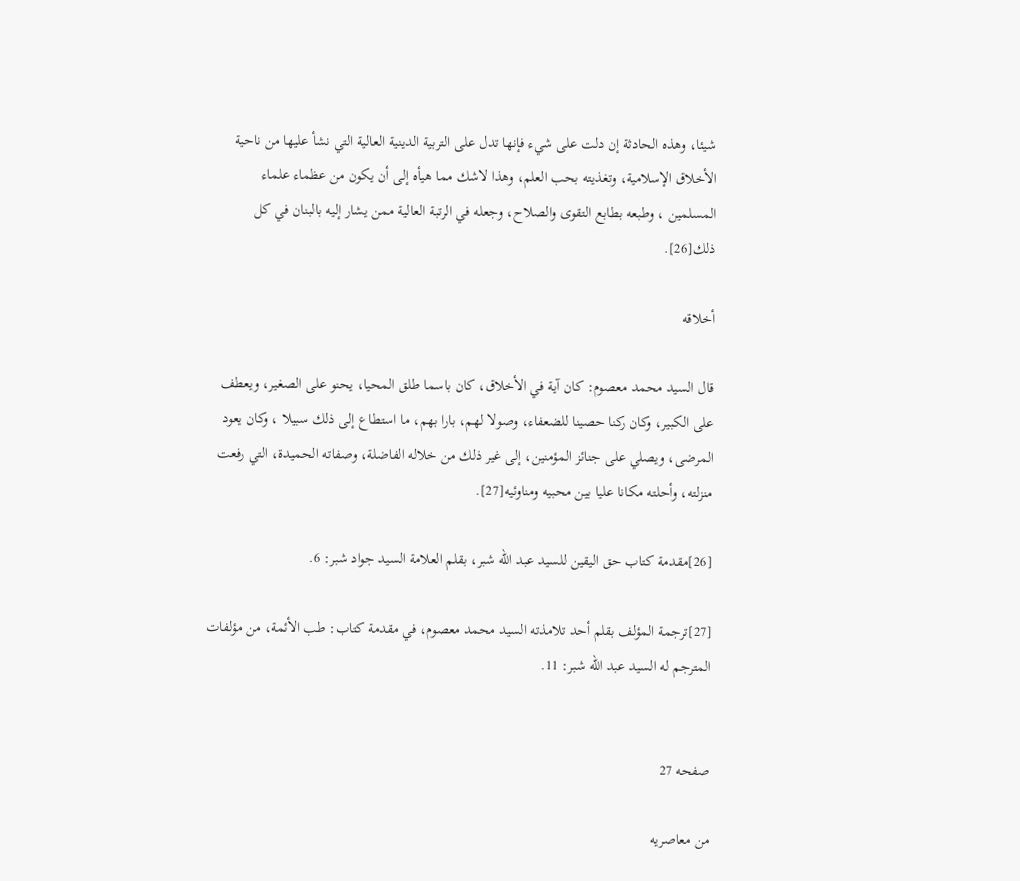شيئا، وهذه الحادثة إن دلت على شيء فإنها تدل على التربية الدينية العالية التي نشأ عليها من ناحية الأخلاق الإسلامية، وتغذيته بحب العلم، وهذا لاشك مما هيأه إلى أن يكون من عظماء علماء المسلمين ، وطبعه بطابع التقوى والصلاح، وجعله في الرتبة العالية ممن يشار إليه بالبنان في كل ذلك[26].

أخلاقه

قال السيد محمد معصوم: كان آية في الأخلاق، كان باسما طلق المحيا، يحنو على الصغير، ويعطف على الكبير، وكان ركنا حصينا للضعفاء، وصولا لهم، بارا بهم، ما استطاع إلى ذلك سبيلا ، وكان يعود المرضى، ويصلي على جنائز المؤمنين، إلى غير ذلك من خلاله الفاضلة، وصفاته الحميدة، التي رفعت منزلته، وأحلته مكانا عليا بين محبيه ومناوئيه[27].

[26]مقدمة كتاب حق اليقين للسيد عبد الله شبر، بقلم العلامة السيد جواد شبر: 6.

[27]ترجمة المؤلف بقلم أحد تلامذته السيد محمد معصوم، في مقدمة كتاب: طب الأئمة، من مؤلفات المترجم له السيد عبد الله شبر: 11.


صفحه 27

من معاصريه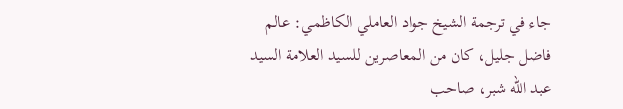جاء في ترجمة الشيخ جواد العاملي الكاظمي: عالم فاضل جليل، كان من المعاصرين للسيد العلامة السيد عبد الله شبر، صاحب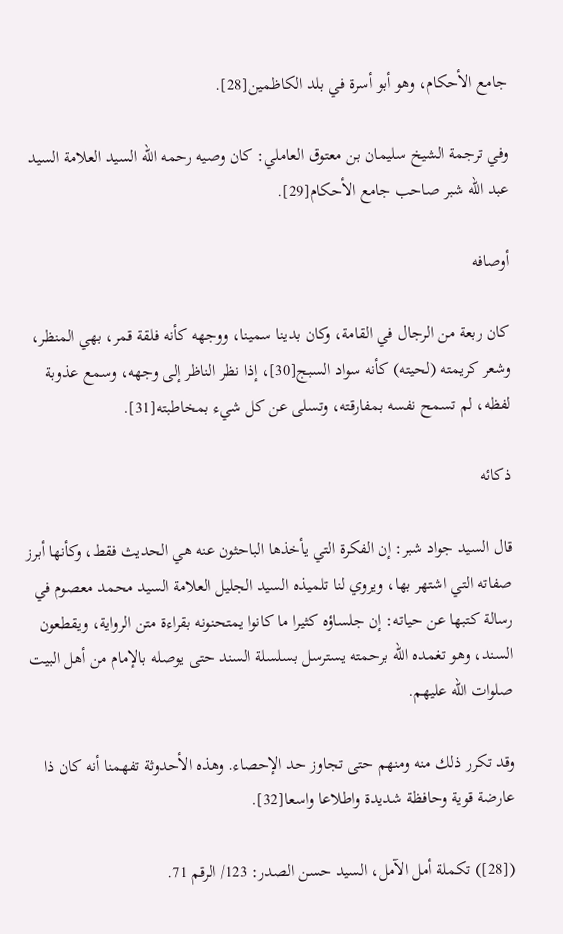جامع الأحكام، وهو أبو أسرة في بلد الكاظمين[28].

وفي ترجمة الشيخ سليمان بن معتوق العاملي: كان وصيه رحمه الله السيد العلامة السيد عبد الله شبر صاحب جامع الأحكام[29].

أوصافه

كان ربعة من الرجال في القامة، وكان بدينا سمينا، ووجهه كأنه فلقة قمر، بهي المنظر، وشعر كريمته (لحيته) كأنه سواد السبج[30]، إذا نظر الناظر إلى وجهه، وسمع عذوبة لفظه، لم تسمح نفسه بمفارقته، وتسلى عن كل شيء بمخاطبته[31].

ذكائه

قال السيد جواد شبر: إن الفكرة التي يأخذها الباحثون عنه هي الحديث فقط، وكأنها أبرز صفاته التي اشتهر بها، ويروي لنا تلميذه السيد الجليل العلامة السيد محمد معصوم في رسالة كتبها عن حياته: إن جلساؤه كثيرا ما كانوا يمتحنونه بقراءة متن الرواية، ويقطعون السند، وهو تغمده الله برحمته يسترسل بسلسلة السند حتى يوصله بالإمام من أهل البيت صلوات الله عليهم.

وقد تكرر ذلك منه ومنهم حتى تجاوز حد الإحصاء. وهذه الأحدوثة تفهمنا أنه كان ذا عارضة قوية وحافظة شديدة واطلاعا واسعا[32].

([28]) تكملة أمل الآمل، السيد حسن الصدر: 123/ الرقم 71.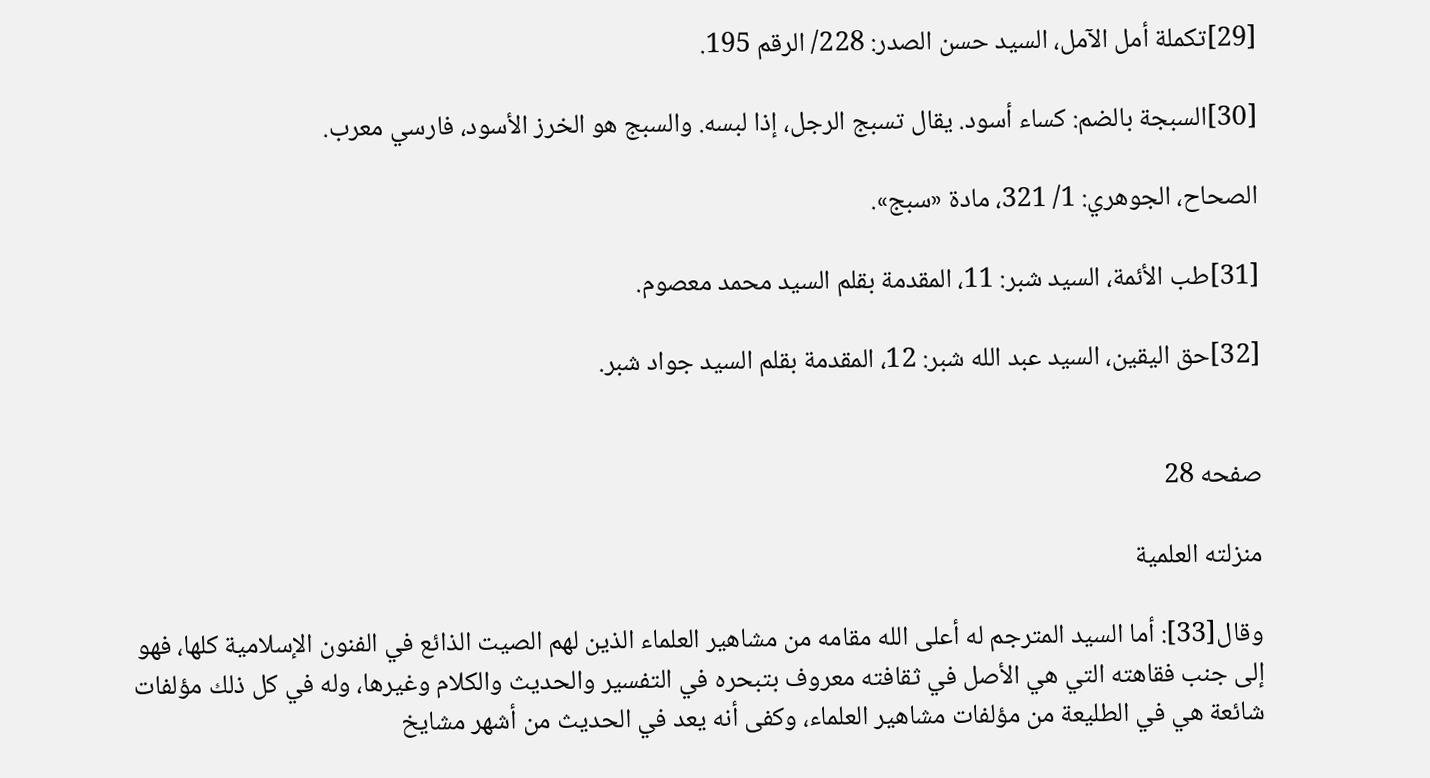[29]تكملة أمل الآمل، السيد حسن الصدر: 228/ الرقم 195.

[30]السبجة بالضم: كساء أسود. يقال تسبج الرجل، إذا لبسه. والسبج هو الخرز الأسود، فارسي معرب.

الصحاح، الجوهري: 1/ 321، مادة «سبج».

[31]طب الأئمة، السيد شبر: 11، المقدمة بقلم السيد محمد معصوم.

[32]حق اليقين، السيد عبد الله شبر: 12، المقدمة بقلم السيد جواد شبر.


صفحه 28

منزلته العلمية

وقال[33]: أما السيد المترجم له أعلى الله مقامه من مشاهير العلماء الذين لهم الصيت الذائع في الفنون الإسلامية كلها، فهو إلى جنب فقاهته التي هي الأصل في ثقافته معروف بتبحره في التفسير والحديث والكلام وغيرها، وله في كل ذلك مؤلفات شائعة هي في الطليعة من مؤلفات مشاهير العلماء، وكفى أنه يعد في الحديث من أشهر مشايخ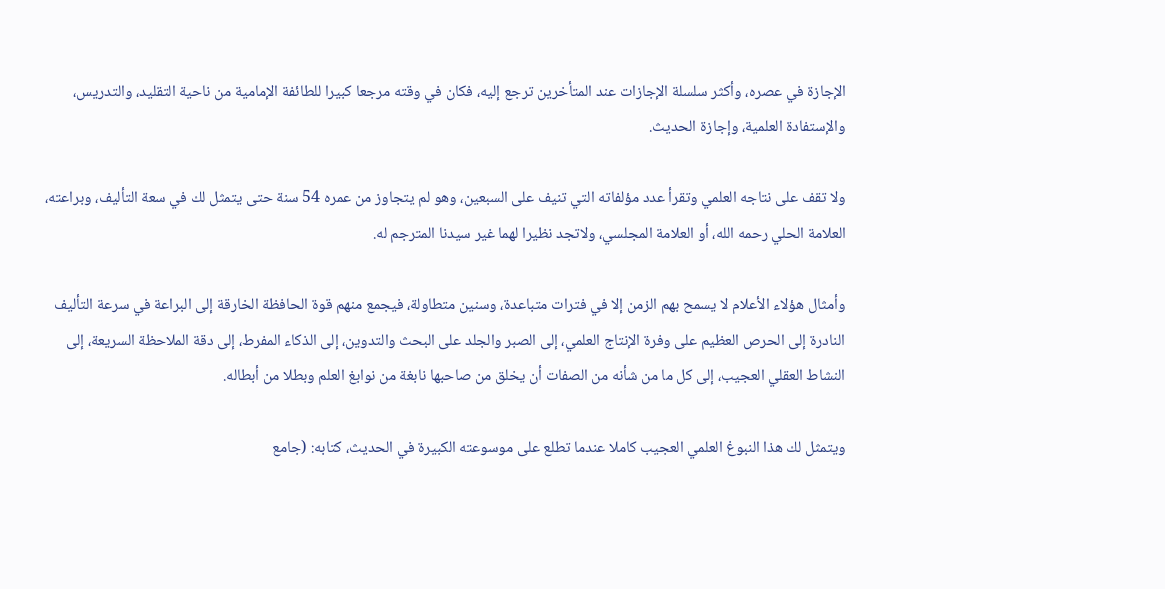الإجازة في عصره، وأكثر سلسلة الإجازات عند المتأخرين ترجع إليه، فكان في وقته مرجعا كبيرا للطائفة الإمامية من ناحية التقليد، والتدريس، والإستفادة العلمية، وإجازة الحديث.

ولا تقف على نتاجه العلمي وتقرأ عدد مؤلفاته التي تنيف على السبعين، وهو لم يتجاوز من عمره 54 سنة حتى يتمثل لك في سعة التأليف، وبراعته، العلامة الحلي رحمه الله، أو العلامة المجلسي، ولاتجد نظيرا لهما غير سيدنا المترجم له.

وأمثال هؤلاء الأعلام لا يسمح بهم الزمن إلا في فترات متباعدة، وسنين متطاولة، فيجمع منهم قوة الحافظة الخارقة إلى البراعة في سرعة التأليف النادرة إلى الحرص العظيم على وفرة الإنتاج العلمي، إلى الصبر والجلد على البحث والتدوين، إلى الذكاء المفرط، إلى دقة الملاحظة السريعة، إلى النشاط العقلي العجيب، إلى كل ما من شأنه من الصفات أن يخلق من صاحبها نابغة من نوابغ العلم وبطلا من أبطاله.

ويتمثل لك هذا النبوغ العلمي العجيب كاملا عندما تطلع على موسوعته الكبيرة في الحديث، كتابه: (جامع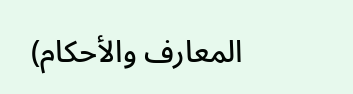المعارف والأحكام)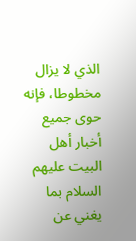الذي لا يزال مخطوطا، فإنه حوى جميع أخبار أهل البيت عليهم السلام بما يغني عن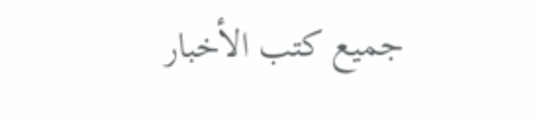جميع كتب الأخبار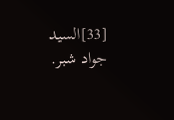[33]السيد جواد شبر.